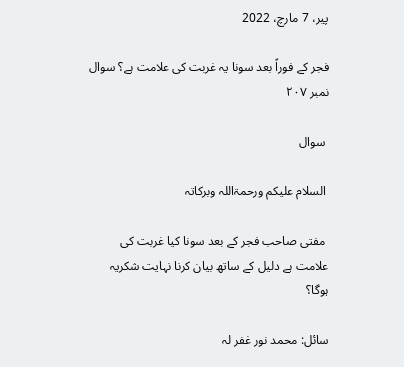پیر، 7 مارچ، 2022

فجر کے فوراً بعد سونا یہ غربت کی علامت ہے؟ سوال نمبر ٢٠٧

 سوال

 السلام علیکم ورحمۃاللہ وبرکاتہ

 مفتی صاحب فجر کے بعد سونا کیا غربت کی علامت ہے دلیل کے ساتھ بیان کرنا نہایت شکریہ ہوگا؟

سائل: محمد نور غفر لہ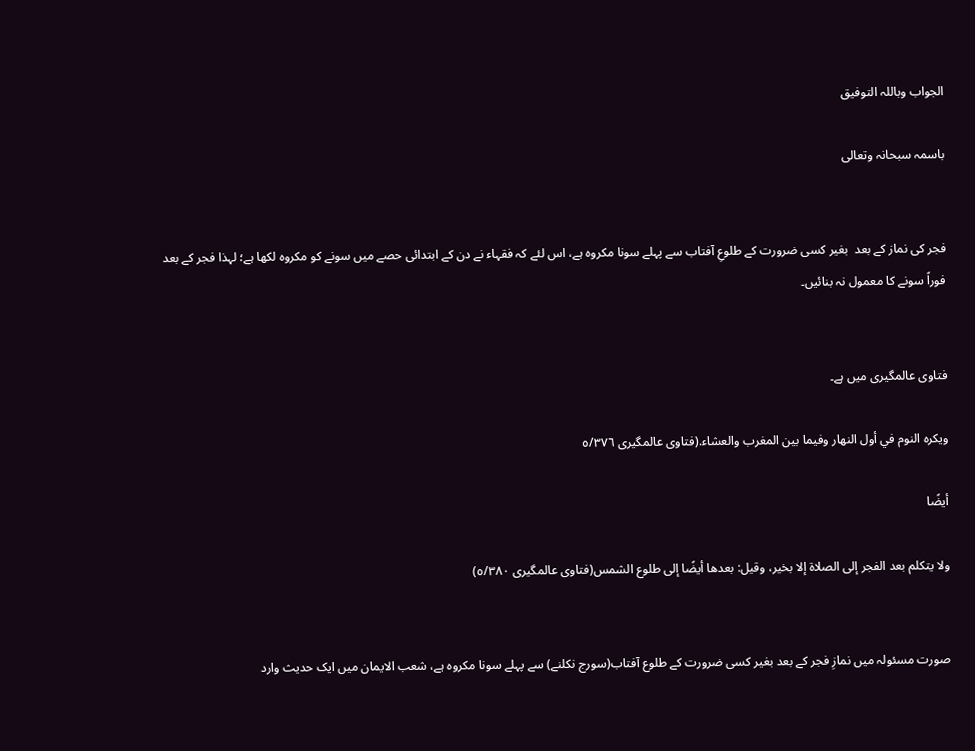الجواب وباللہ التوفیق

باسمہ سبحانہ وتعالی


فجر کی نماز کے بعد  بغیر کسی ضرورت کے طلوعِ آفتاب سے پہلے سونا مکروہ ہے، اس لئے کہ فقہاء نے دن کے ابتدائی حصے میں سونے کو مکروہ لکھا ہے؛ لہذا فجر کے بعد فوراً سونے کا معمول نہ بنائیں۔


فتاوی عالمگیری میں ہے۔

ويكره النوم في أول النهار وفيما بين المغرب والعشاء.(فتاوی عالمگیری ٥/٣٧٦

أيضًا

ولا یتکلم بعد الفجر إلى الصلاة إلا بخير، وقیل: بعدها أيضًا إلى طلوع الشمس(فتاوی عالمگیری ٥/٣٨٠)


صورت مسئولہ میں نمازِ فجر کے بعد بغیر کسی ضرورت کے طلوع آفتاب(سورج نکلنے) سے پہلے سونا مکروہ ہے، شعب الایمان میں ایک حدیث وارد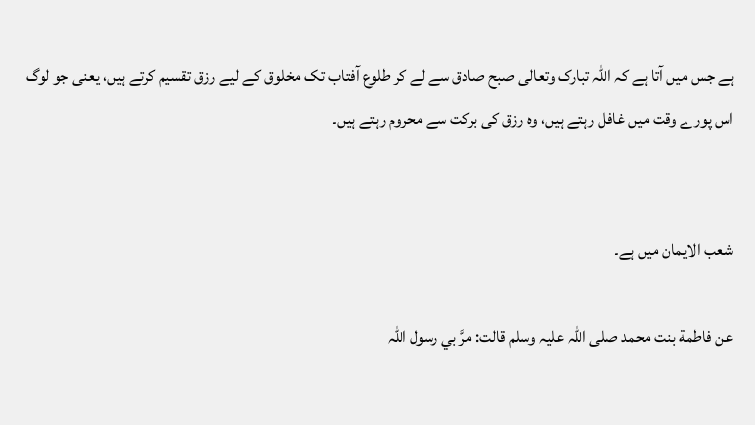ہے جس میں آتا ہے کہ اللہ تبارک وتعالی صبح صادق سے لے کر طلوع آفتاب تک مخلوق کے لیے رزق تقسیم کرتے ہیں، یعنی جو لوگ اس پورے وقت میں غافل رہتے ہیں، وہ رزق کی برکت سے محروم رہتے ہیں۔


شعب الایمان میں ہے۔

عن فاطمة بنت محمد صلی اللہ علیہ وسلم قالت: مرَّ بي رسول اللہ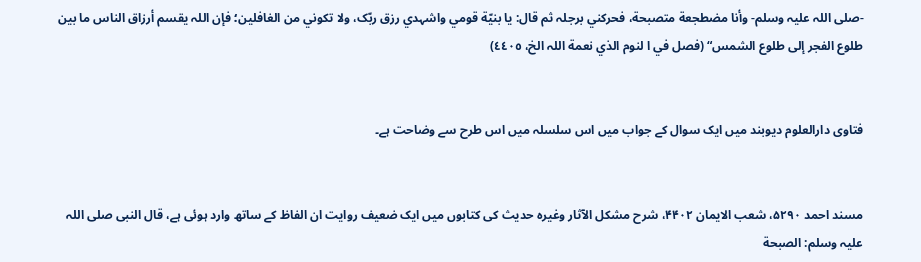-صلی اللہ علیہ وسلم- وأنا مضطجعة متصبحة، فحرکني برجلہ ثم قال: یا بنیّة قومي واشہدي رزق ربّک، ولا تکوني من الغافلین؛ فإن اللہ یقسم أرزاق الناس ما بین طلوع الفجر إلی طلوع الشمس“ (فصل في ا لنوم الذي نعمة اللہ الخ، ٤٤٠٥)


فتاوی دارالعلوم دیوبند میں ایک سوال کے جواب میں اس سلسلہ میں اس طرح سے وضاحت ہے۔


مسند احمد ۵۲۹۰، شعب الایمان ۴۴۰۲، شرح مشکل الآثار وغیرہ حدیث کی کتابوں میں ایک ضعیف روایت ان الفاظ کے ساتھ وارد ہوئی ہے، قال النبی صلی اللہ علیہ وسلم: الصبحة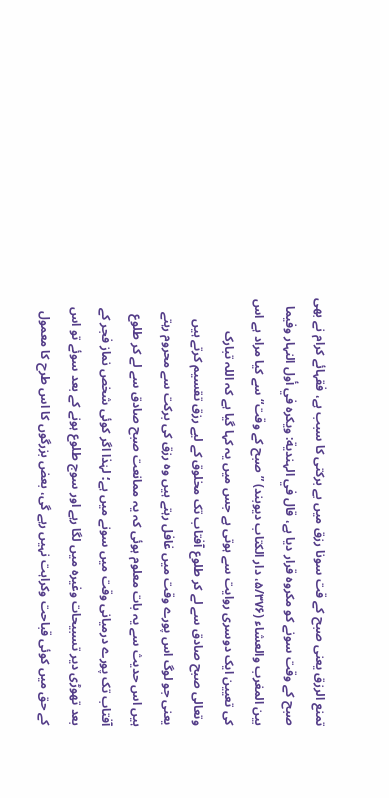تمنع الرزق یعنی صبح کے قت سونا رزق میں بے برکتی کا سبب ہے، فقہائے کرام نے بھی صبح کے وقت سونے کو مکروہ قرار دیا ہے، قال في الہندیة: ویکرہ في أول النہار وفیما بین المغرب والعشاء (۵/۳۷۶، دار الکتاب دیوبند) ”صبح کے وقت“ سے کیا مراد ہے اس کی تعیین ایک دوسری روایت سے ہوتی ہے جس میں یہ کہا گیا ہے کہ اللہ تبارک وتعالی صبح صادق سے لے کر طلوع آفتاب تک مخلوق کے لیے رزق تقسیم کرتے ہیں یعنی جو لوگ اس پورے وقت میں غافل رہتے ہیں وہ رزق کی برکت سے محروم رہتے ہیں اس حدیث سے یہ بات معلوم ہوئی کہ یہ ممانعت صبح صادق سے لے کر طلوع آفتاب تک پورے درمیانی وقت میں سونے میں ہے؛ لہٰذا اگر کوئی شخص نماز فجر کے بعد تھوڑی دیر تسبیحات وغیرہ میں لگا رہے اور سوج طلوع ہونے کے بعد سوئے تو اس کے حق میں کوئی قباحت وکراہت نہیں رہے گی، بعض بزرگوں کا اس طرح کا معمول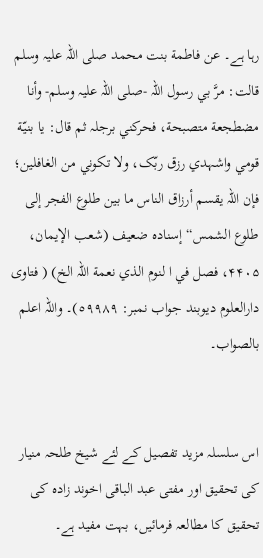رہا ہے۔ عن فاطمة بنت محمد صلی اللہ علیہ وسلم قالت: مرَّ بي رسول اللہ -صلی اللہ علیہ وسلم- وأنا مضطجعة متصبحة، فحرکني برجلہ ثم قال: یا بنیّة قومي واشہدي رزق ربّک، ولا تکوني من الغافلین؛ فإن اللہ یقسم أرزاق الناس ما بین طلوع الفجر إلی طلوع الشمس“ إسنادہ ضعیف (شعب الإیمان، ۴۴۰۵، فصل في ا لنوم الذي نعمة اللہ الخ) ( فتاوی دارالعلوم دیوبند جواب نمبر: ٥٩٩٨٩)۔ واللہ اعلم بالصواب۔


اس سلسلہ مزید تفصیل کے لئے شیخ طلحہ منیار کی تحقیق اور مفتی عبد الباقی اخوند زادہ کی تحقیق کا مطالعہ فرمائیں، بہت مفید ہے۔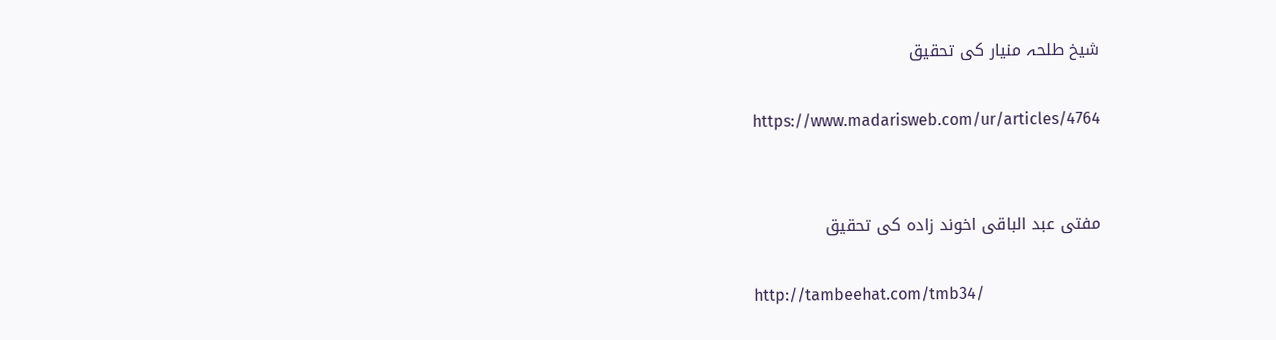شیخ طلحہ منیار کی تحقیق

https://www.madarisweb.com/ur/articles/4764


مفتی عبد الباقی اخوند زادہ کی تحقیق

http://tambeehat.com/tmb34/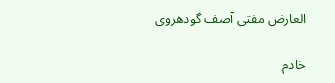العارض مفتی آصف گودھروی

خادم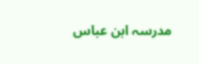مدرسہ ابن عباس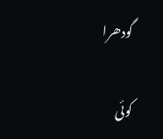گودھرا

کوئی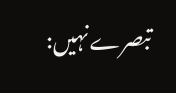تبصرے نہیں: